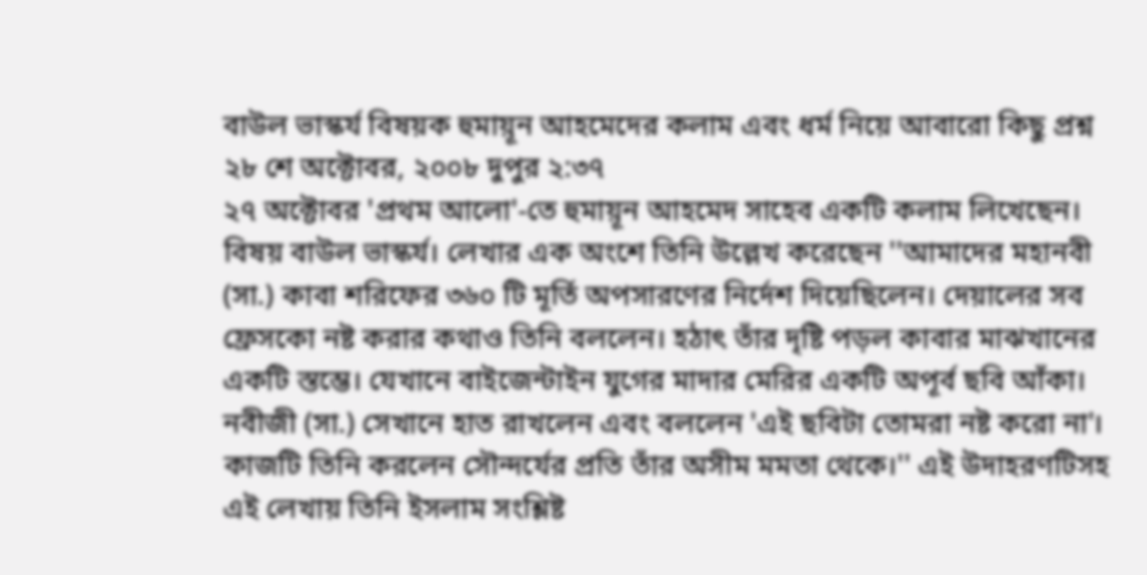বাউল ভাস্কর্য বিষয়ক হুমায়ূন আহমেদের কলাম এবং ধর্ম নিয়ে আবারো কিছু প্রশ্ন
২৮ শে অক্টোবর, ২০০৮ দুপুর ২:৩৭
২৭ অক্টোবর 'প্রথম আলো'-তে হুমায়ূন আহমেদ সাহেব একটি কলাম লিখেছেন। বিষয় বাউল ভাস্কর্য। লেখার এক অংশে তিনি উল্লেখ করেছেন ''আমাদের মহানবী (সা.) কাবা শরিফের ৩৬০ টি মূর্তি অপসারণের নির্দেশ দিয়েছিলেন। দেয়ালের সব ফ্রেসকো নষ্ট করার কথাও তিনি বললেন। হঠাৎ তাঁর দৃষ্টি পড়ল কাবার মাঝখানের একটি স্তম্ভে। যেখানে বাইজেন্টাইন যুগের মাদার মেরির একটি অপূর্ব ছবি আঁকা। নবীজী (সা.) সেখানে হাত রাখলেন এবং বললেন 'এই ছবিটা তোমরা নষ্ট করো না'। কাজটি তিনি করলেন সৌন্দর্যের প্রতি তাঁর অসীম মমতা থেকে।'' এই উদাহরণটিসহ এই লেখায় তিনি ইসলাম সংশ্লিষ্ট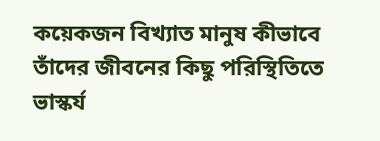কয়েকজন বিখ্যাত মানুষ কীভাবে তাঁদের জীবনের কিছু পরিস্থিতিতে ভাস্কর্য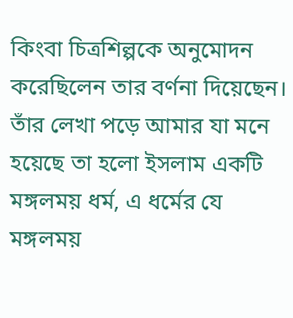কিংবা চিত্রশিল্পকে অনুমোদন করেছিলেন তার বর্ণনা দিয়েছেন। তাঁর লেখা পড়ে আমার যা মনে হয়েছে তা হলো ইসলাম একটি মঙ্গলময় ধর্ম, এ ধর্মের যে মঙ্গলময়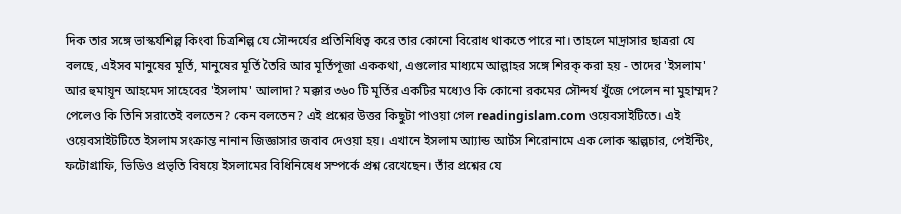দিক তার সঙ্গে ভাস্কর্যশিল্প কিংবা চিত্রশিল্প যে সৌন্দর্যের প্রতিনিধিত্ব করে তার কোনো বিরোধ থাকতে পারে না। তাহলে মাদ্রাসার ছাত্ররা যে বলছে, এইসব মানুষের মূর্তি, মানুষের মূর্তি তৈরি আর মূর্তিপূজা এককথা, এগুলোর মাধ্যমে আল্লাহর সঙ্গে শিরক্ করা হয় - তাদের 'ইসলাম' আর হুমায়ূন আহমেদ সাহেবের 'ইসলাম' আলাদা? মক্কার ৩৬০ টি মূর্তির একটির মধ্যেও কি কোনো রকমের সৌন্দর্য খুঁজে পেলেন না মুহাম্মদ? পেলেও কি তিনি সরাতেই বলতেন? কেন বলতেন? এই প্রশ্নের উত্তর কিছুটা পাওয়া গেল readingislam.com ওয়েবসাইটিতে। এই ওয়েবসাইটটিতে ইসলাম সংক্রান্ত নানান জিজ্ঞাসার জবাব দেওয়া হয়। এখানে ইসলাম আ্যান্ড আর্টস শিরোনামে এক লোক স্কাল্পচার, পেইন্টিং, ফটোগ্রাফি, ভিডিও প্রভৃতি বিষয়ে ইসলামের বিধিনিষেধ সম্পর্কে প্রশ্ন রেখেছেন। তাঁর প্রশ্নের যে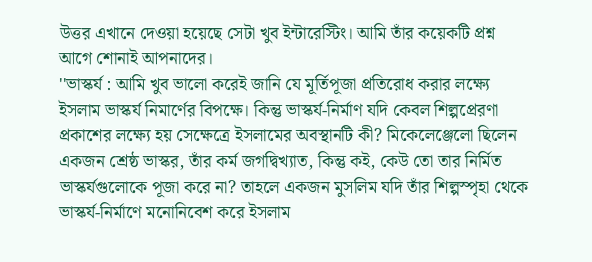উত্তর এখানে দেওয়া হয়েছে সেটা খুব ইন্টারেস্টিং। আমি তাঁর কয়েকটি প্রশ্ন আগে শোনাই আপনাদের।
''ভাস্কর্য : আমি খুব ভালো করেই জানি যে মূর্তিপূজা প্রতিরোধ করার লক্ষ্যে ইসলাম ভাস্কর্য নিমার্ণের বিপক্ষে। কিন্তু ভাস্কর্য-নির্মাণ যদি কেবল শিল্পপ্রেরণা প্রকাশের লক্ষ্যে হয় সেক্ষেত্রে ইসলামের অবস্থানটি কী? মিকেলেঞ্জেলো ছিলেন একজন শ্রেষ্ঠ ভাস্কর, তাঁর কর্ম জগদ্বিখ্যাত, কিন্তু কই, কেউ তো তার নির্মিত ভাস্কর্যগুলোকে পূজা করে না? তাহলে একজন মুসলিম যদি তাঁর শিল্পস্পৃহা থেকে ভাস্কর্য-নির্মাণে মনোনিবেশ করে ইসলাম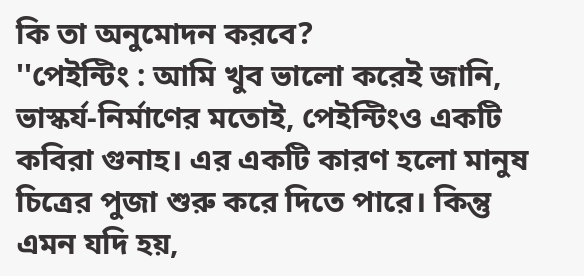কি তা অনুমোদন করবে?
''পেইন্টিং : আমি খুব ভালো করেই জানি, ভাস্কর্য-নির্মাণের মতোই, পেইন্টিংও একটি কবিরা গুনাহ। এর একটি কারণ হলো মানুষ চিত্রের পুজা শুরু করে দিতে পারে। কিন্তু এমন যদি হয়,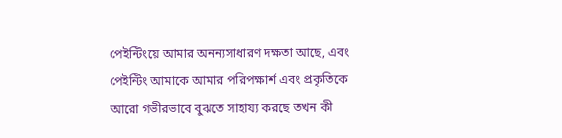পেইন্টিংয়ে আমার অনন্যসাধারণ দক্ষতা আছে, এবং পেইন্টিং আমাকে আমার পরিপক্ষার্শ এবং প্রকৃতিকে আরো গভীরভাবে বুঝতে সাহায্য করছে তখন কী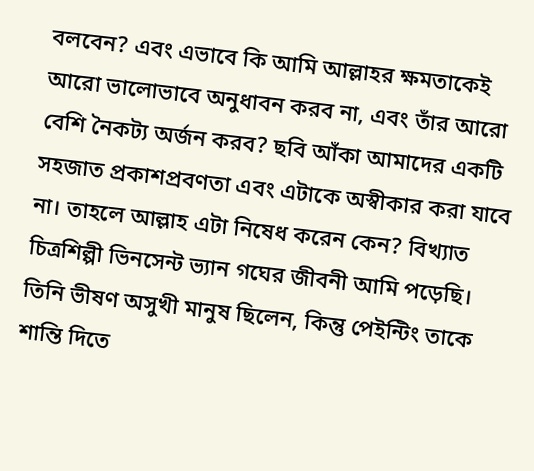বলবেন? এবং এভাবে কি আমি আল্লাহর ক্ষমতাকেই আরো ভালোভাবে অনুধাবন করব না, এবং তাঁর আরো বেশি নৈকট্য অর্জন করব? ছবি আঁকা আমাদের একটি সহজাত প্রকাশপ্রবণতা এবং এটাকে অস্বীকার করা যাবে না। তাহলে আল্লাহ এটা নিষেধ করেন কেন? বিখ্যাত চিত্রশিল্পী ভিনসেন্ট ভ্যান গঘের জীবনী আমি পড়েছি। তিনি ভীষণ অসুখী মানুষ ছিলেন, কিন্তু পেইন্টিং তাকে শান্তি দিতে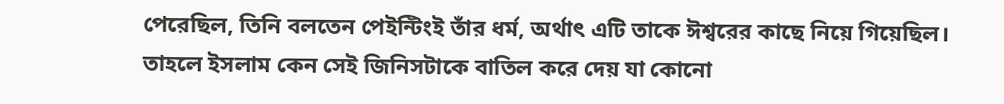পেরেছিল, তিনি বলতেন পেইন্টিংই তাঁর ধর্ম, অর্থাৎ এটি তাকে ঈশ্বরের কাছে নিয়ে গিয়েছিল। তাহলে ইসলাম কেন সেই জিনিসটাকে বাতিল করে দেয় যা কোনো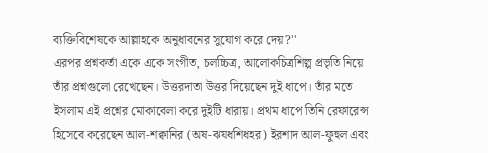ব্যক্তিবিশেষকে আল্লাহকে অনুধাবনের সুযোগ করে দেয়?''
এরপর প্রশ্নকর্তা একে একে সংগীত, চলচ্চিত্র, আলোকচিত্রশিল্প প্রভৃতি নিয়ে তাঁর প্রশ্নগুলো রেখেছেন। উত্তরদাতা উত্তর দিয়েছেন দুই ধাপে। তাঁর মতে ইসলাম এই প্রশ্নের মোকাবেলা করে দুইটি ধারায়। প্রথম ধাপে তিনি রেফারেন্স হিসেবে করেছেন আল-শক্বানির (অষ-ঝযধশিধহর) ইরশাদ আল-ফুহুল এবং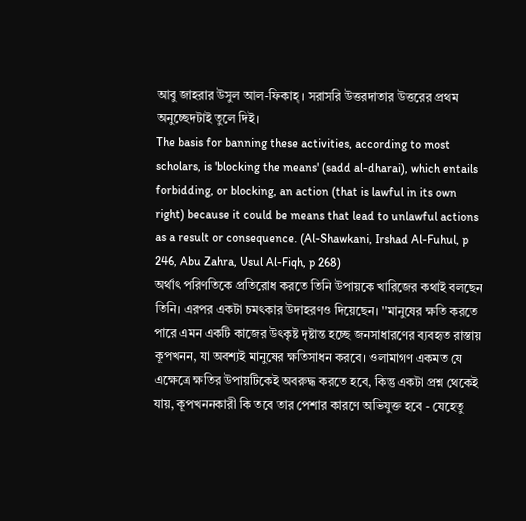আবু জাহরার উসুল আল-ফিকাহ্ । সরাসরি উত্তরদাতার উত্তরের প্রথম অনুচ্ছেদটাই তুলে দিই।
The basis for banning these activities, according to most scholars, is 'blocking the means' (sadd al-dharai), which entails forbidding, or blocking, an action (that is lawful in its own right) because it could be means that lead to unlawful actions as a result or consequence. (Al-Shawkani, Irshad Al-Fuhul, p 246, Abu Zahra, Usul Al-Fiqh, p 268)
অর্থাৎ পরিণতিকে প্রতিরোধ করতে তিনি উপায়কে খারিজের কথাই বলছেন তিনি। এরপর একটা চমৎকার উদাহরণও দিয়েছেন। ''মানুষের ক্ষতি করতে পারে এমন একটি কাজের উৎকৃষ্ট দৃষ্টান্ত হচ্ছে জনসাধারণের ব্যবহৃত রাস্তায় কূপখনন, যা অবশ্যই মানুষের ক্ষতিসাধন করবে। ওলামাগণ একমত যে এক্ষেত্রে ক্ষতির উপায়টিকেই অবরুদ্ধ করতে হবে, কিন্তু একটা প্রশ্ন থেকেই যায়, কূপখননকারী কি তবে তার পেশার কারণে অভিযুক্ত হবে - যেহেতু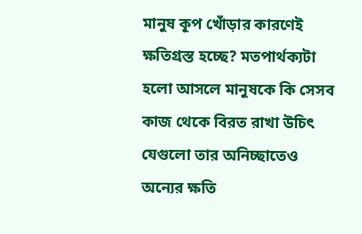মানুষ কূপ খোঁড়ার কারণেই ক্ষতিগ্রস্ত হচ্ছে? মতপার্থক্যটা হলো আসলে মানুষকে কি সেসব কাজ থেকে বিরত রাখা উচিৎ যেগুলো তার অনিচ্ছাতেও অন্যের ক্ষতি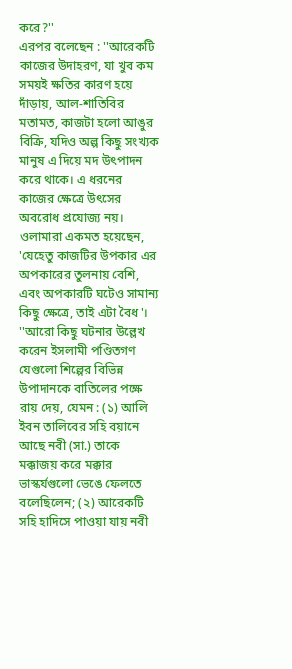করে?''
এরপর বলেছেন : ''আরেকটি কাজের উদাহরণ, যা খুব কম সময়ই ক্ষতির কারণ হয়ে দাঁড়ায়, আল-শাতিবির মতামত, কাজটা হলো আঙুর বিক্রি, যদিও অল্প কিছু সংখ্যক মানুষ এ দিয়ে মদ উৎপাদন করে থাকে। এ ধরনের কাজের ক্ষেত্রে উৎসের অবরোধ প্রযোজ্য নয়। ওলামারা একমত হয়েছেন, 'যেহেতু কাজটির উপকার এর অপকারের তুলনায় বেশি, এবং অপকারটি ঘটেও সামান্য কিছু ক্ষেত্রে, তাই এটা বৈধ'।
''আরো কিছু ঘটনার উল্লেখ করেন ইসলামী পণ্ডিতগণ যেগুলো শিল্পের বিভিন্ন উপাদানকে বাতিলের পক্ষে রায় দেয়, যেমন : (১) আলি ইবন তালিবের সহি বয়ানে আছে নবী (সা.) তাকে মক্কাজয় করে মক্কার ভাস্কর্যগুলো ভেঙে ফেলতে বলেছিলেন; (২) আরেকটি সহি হাদিসে পাওয়া যায় নবী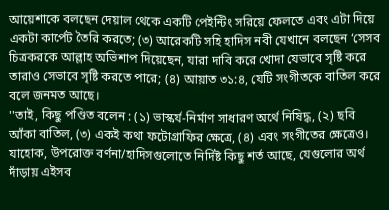আয়েশাকে বলছেন দেয়াল থেকে একটি পেইন্টিং সরিয়ে ফেলতে এবং এটা দিয়ে একটা কার্পেট তৈরি করতে; (৩) আরেকটি সহি হাদিস নবী যেখানে বলছেন ‘সেসব চিত্রকরকে আল্লাহ অভিশাপ দিয়েছেন, যারা দাবি করে খোদা যেভাবে সৃষ্টি করে তারাও সেভাবে সৃষ্টি করতে পারে; (৪) আয়াত ৩১:৪, যেটি সংগীতকে বাতিল করে বলে জনমত আছে।
''তাই, কিছু পণ্ডিত বলেন : (১) ভাস্কর্য-নির্মাণ সাধারণ অর্থে নিষিদ্ধ, (২) ছবি আঁকা বাতিল, (৩) একই কথা ফটোগ্রাফির ক্ষেত্রে, (৪) এবং সংগীতের ক্ষেত্রেও।
যাহোক, উপরোক্ত বর্ণনা/হাদিসগুলোতে নির্দিষ্ট কিছু শর্ত আছে, যেগুলোর অর্থ দাঁড়ায় এইসব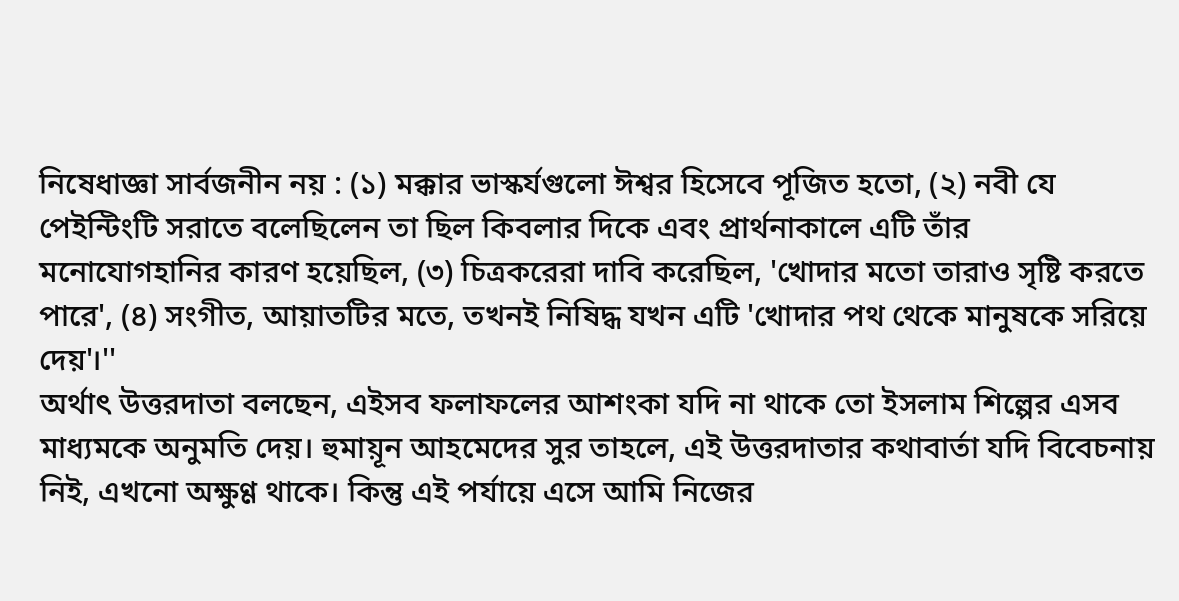নিষেধাজ্ঞা সার্বজনীন নয় : (১) মক্কার ভাস্কর্যগুলো ঈশ্বর হিসেবে পূজিত হতো, (২) নবী যে পেইন্টিংটি সরাতে বলেছিলেন তা ছিল কিবলার দিকে এবং প্রার্থনাকালে এটি তাঁর মনোযোগহানির কারণ হয়েছিল, (৩) চিত্রকরেরা দাবি করেছিল, 'খোদার মতো তারাও সৃষ্টি করতে পারে', (৪) সংগীত, আয়াতটির মতে, তখনই নিষিদ্ধ যখন এটি 'খোদার পথ থেকে মানুষকে সরিয়ে দেয়'।''
অর্থাৎ উত্তরদাতা বলছেন, এইসব ফলাফলের আশংকা যদি না থাকে তো ইসলাম শিল্পের এসব মাধ্যমকে অনুমতি দেয়। হুমায়ূন আহমেদের সুর তাহলে, এই উত্তরদাতার কথাবার্তা যদি বিবেচনায় নিই, এখনো অক্ষুণ্ণ থাকে। কিন্তু এই পর্যায়ে এসে আমি নিজের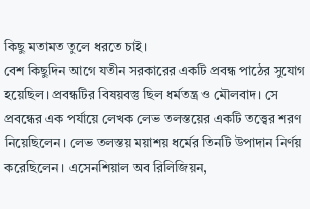কিছু মতামত তুলে ধরতে চাই।
বেশ কিছুদিন আগে যতীন সরকারের একটি প্রবন্ধ পাঠের সুযোগ হয়েছিল। প্রবন্ধটির বিষয়বস্তু ছিল ধর্মতন্ত্র ও মৌলবাদ। সে প্রবন্ধের এক পর্যায়ে লেখক লেভ তলস্তয়ের একটি তত্ত্বের শরণ নিয়েছিলেন। লেভ তলস্তয় ময়াশয় ধর্মের তিনটি উপাদান নির্ণয় করেছিলেন। এসেনশিয়াল অব রিলিজিয়ন,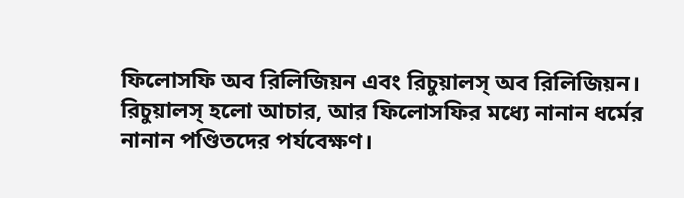ফিলোসফি অব রিলিজিয়ন এবং রিচুয়ালস্ অব রিলিজিয়ন। রিচুয়ালস্ হলো আচার, আর ফিলোসফির মধ্যে নানান ধর্মের নানান পণ্ডিতদের পর্যবেক্ষণ।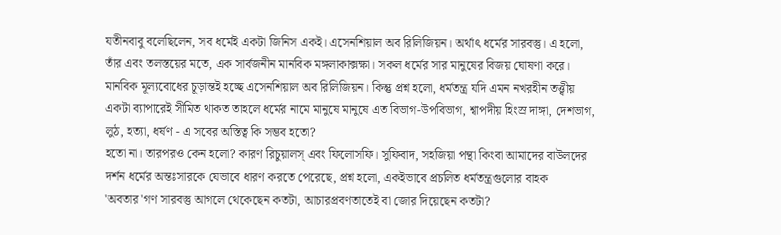যতীনবাবু বলেছিলেন, সব ধর্মেই একটা জিনিস একই। এসেনশিয়াল অব রিলিজিয়ন। অর্থাৎ ধর্মের সারবস্তু। এ হলো, তাঁর এবং তলস্তয়ের মতে, এক সার্বজনীন মানবিক মঙ্গলাকাক্সক্ষা। সকল ধর্মের সার মানুষের বিজয় ঘোষণা করে। মানবিক মূল্যবোধের চূড়ান্তই হচ্ছে এসেনশিয়াল অব রিলিজিয়ন। কিন্তু প্রশ্ন হলো, ধর্মতন্ত্র যদি এমন নখরহীন তত্ত্বীয় একটা ব্যাপারেই সীমিত থাকত তাহলে ধর্মের নামে মানুষে মানুষে এত বিভাগ-উপবিভাগ, শ্বাপদীয় হিংস্র দাঙ্গা, দেশভাগ, লুঠ, হত্যা, ধর্ষণ - এ সবের অস্তিত্ব কি সম্ভব হতো?
হতো না। তারপরও কেন হলো? কারণ রিচুয়ালস্ এবং ফিলোসফি। সুফিবাদ, সহজিয়া পন্থা কিংবা আমাদের বাউলদের দর্শন ধর্মের অন্তঃসারকে যেভাবে ধারণ করতে পেরেছে, প্রশ্ন হলো, একইভাবে প্রচলিত ধর্মতন্ত্রগুলোর বাহক 'অবতার'গণ সারবস্তু আগলে থেকেছেন কতটা, আচারপ্রবণতাতেই বা জোর দিয়েছেন কতটা?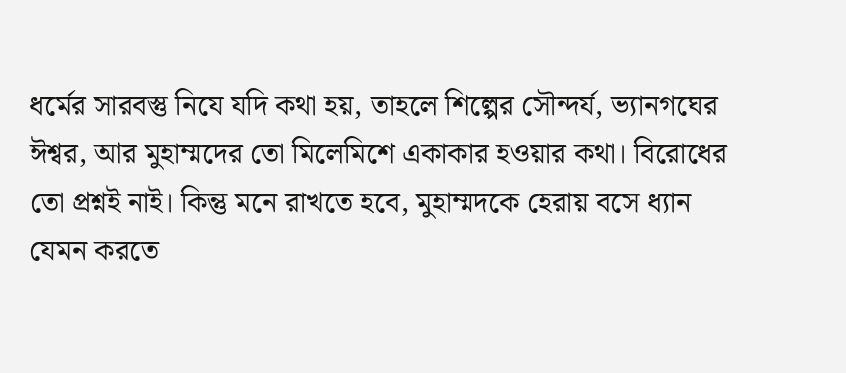ধর্মের সারবস্তু নিযে যদি কথা হয়, তাহলে শিল্পের সৌন্দর্য, ভ্যানগঘের ঈশ্বর, আর মুহাম্মদের তো মিলেমিশে একাকার হওয়ার কথা। বিরোধের তো প্রশ্নই নাই। কিন্তু মনে রাখতে হবে, মুহাম্মদকে হেরায় বসে ধ্যান যেমন করতে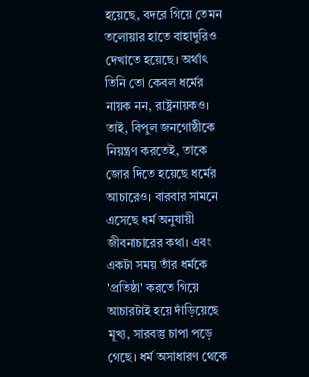হয়েছে, বদরে গিয়ে তেমন তলোয়ার হাতে বাহাদুরিও দেখাতে হয়েছে। অর্থাৎ তিনি তো কেবল ধর্মের নায়ক নন, রাষ্ট্রনায়কও। তাই, বিপুল জনগোষ্ঠীকে নিয়ন্ত্রণ করতেই, তাকে জোর দিতে হয়েছে ধর্মের আচারেও। বারবার সামনে এসেছে ধর্ম অনুযায়ী জীবনাচারের কথা। এবং একটা সময় তাঁর ধর্মকে 'প্রতিষ্ঠা' করতে গিয়ে আচারটাই হয়ে দাঁড়িয়েছে মূখ্য, সারবস্তু চাপা পড়ে গেছে। ধর্ম অসাধারণ থেকে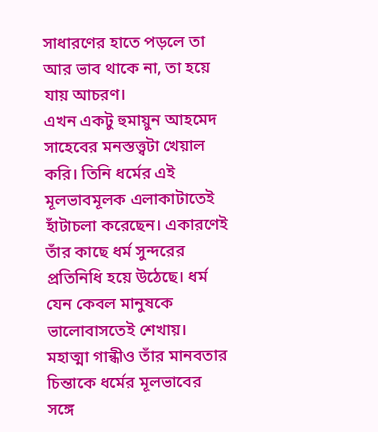সাধারণের হাতে পড়লে তা আর ভাব থাকে না, তা হয়ে যায় আচরণ।
এখন একটু হুমায়ুন আহমেদ সাহেবের মনস্তত্ত্বটা খেয়াল করি। তিনি ধর্মের এই মূলভাবমূলক এলাকাটাতেই হাঁটাচলা করেছেন। একারণেই তাঁর কাছে ধর্ম সুন্দরের প্রতিনিধি হয়ে উঠেছে। ধর্ম যেন কেবল মানুষকে ভালোবাসতেই শেখায়। মহাত্মা গান্ধীও তাঁর মানবতার চিন্তাকে ধর্মের মূলভাবের সঙ্গে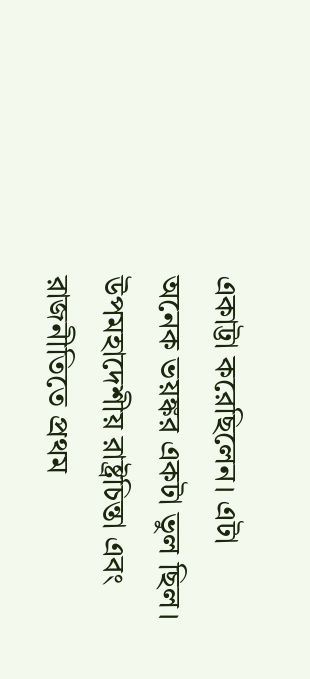একাট্টা করেছিলেন। এটা অনেক ভয়ঙ্কর একটা ভুল ছিল। উপমহাদেশীয় রাষ্ট্রচিন্তা এবং রাজনীতিতে প্রথম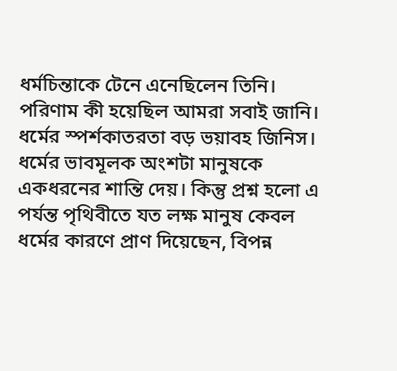ধর্মচিন্তাকে টেনে এনেছিলেন তিনি। পরিণাম কী হয়েছিল আমরা সবাই জানি। ধর্মের স্পর্শকাতরতা বড় ভয়াবহ জিনিস। ধর্মের ভাবমূলক অংশটা মানুষকে একধরনের শান্তি দেয়। কিন্তু প্রশ্ন হলো এ পর্যন্ত পৃথিবীতে যত লক্ষ মানুষ কেবল ধর্মের কারণে প্রাণ দিয়েছেন, বিপন্ন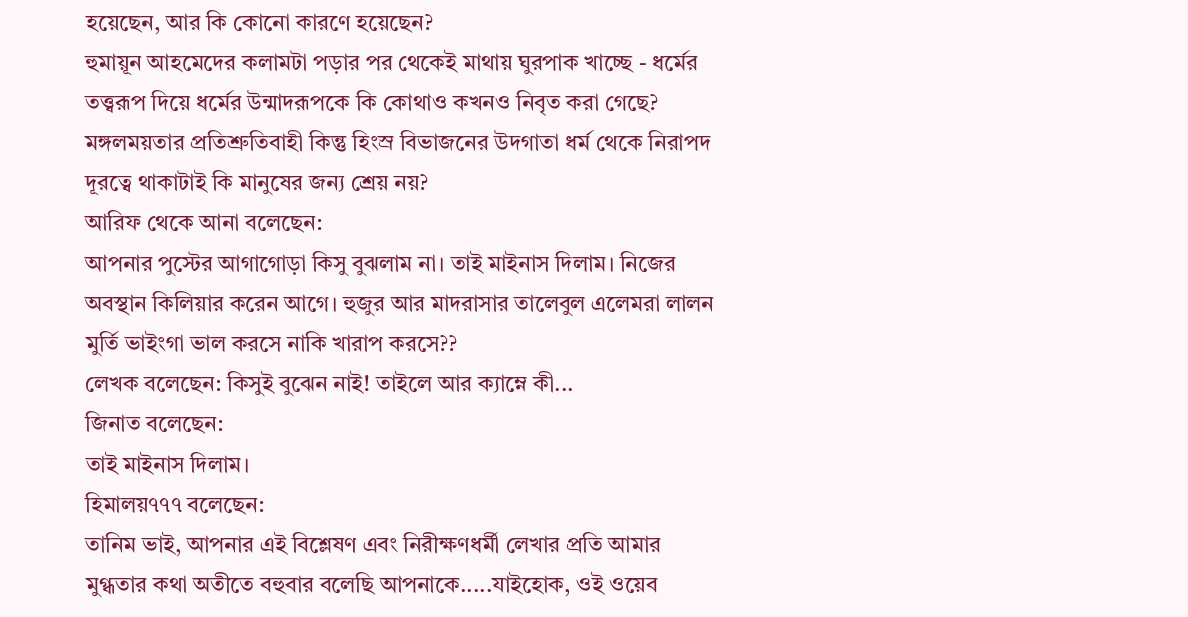হয়েছেন, আর কি কোনো কারণে হয়েছেন?
হুমায়ূন আহমেদের কলামটা পড়ার পর থেকেই মাথায় ঘুরপাক খাচ্ছে - ধর্মের তত্ত্বরূপ দিয়ে ধর্মের উন্মাদরূপকে কি কোথাও কখনও নিবৃত করা গেছে? মঙ্গলময়তার প্রতিশ্রুতিবাহী কিন্তু হিংস্র বিভাজনের উদগাতা ধর্ম থেকে নিরাপদ দূরত্বে থাকাটাই কি মানুষের জন্য শ্রেয় নয়?
আরিফ থেকে আনা বলেছেন:
আপনার পুস্টের আগাগোড়া কিসু বুঝলাম না। তাই মাইনাস দিলাম। নিজের অবস্থান কিলিয়ার করেন আগে। হুজুর আর মাদরাসার তালেবুল এলেমরা লালন মুর্তি ভাইংগা ভাল করসে নাকি খারাপ করসে??
লেখক বলেছেন: কিসুই বুঝেন নাই! তাইলে আর ক্যাম্নে কী...
জিনাত বলেছেন:
তাই মাইনাস দিলাম।
হিমালয়৭৭৭ বলেছেন:
তানিম ভাই, আপনার এই বিশ্লেষণ এবং নিরীক্ষণধর্মী লেখার প্রতি আমার মুগ্ধতার কথা অতীতে বহুবার বলেছি আপনাকে.....যাইহোক, ওই ওয়েব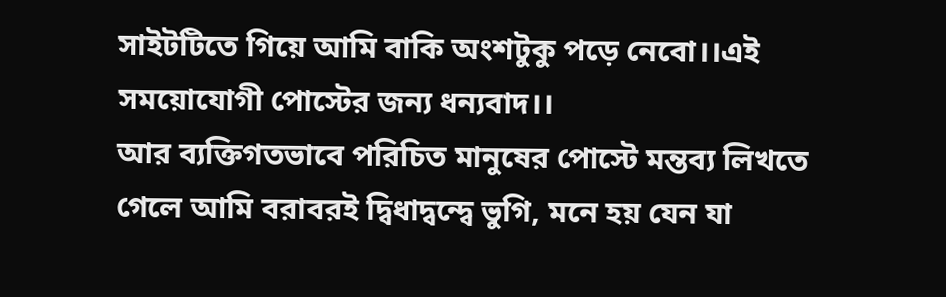সাইটটিতে গিয়ে আমি বাকি অংশটুকু পড়ে নেবো।।এই সময়োযোগী পোস্টের জন্য ধন্যবাদ।।
আর ব্যক্তিগতভাবে পরিচিত মানুষের পোস্টে মন্তব্য লিখতে গেলে আমি বরাবরই দ্বিধাদ্বন্দ্বে ভুগি, মনে হয় যেন যা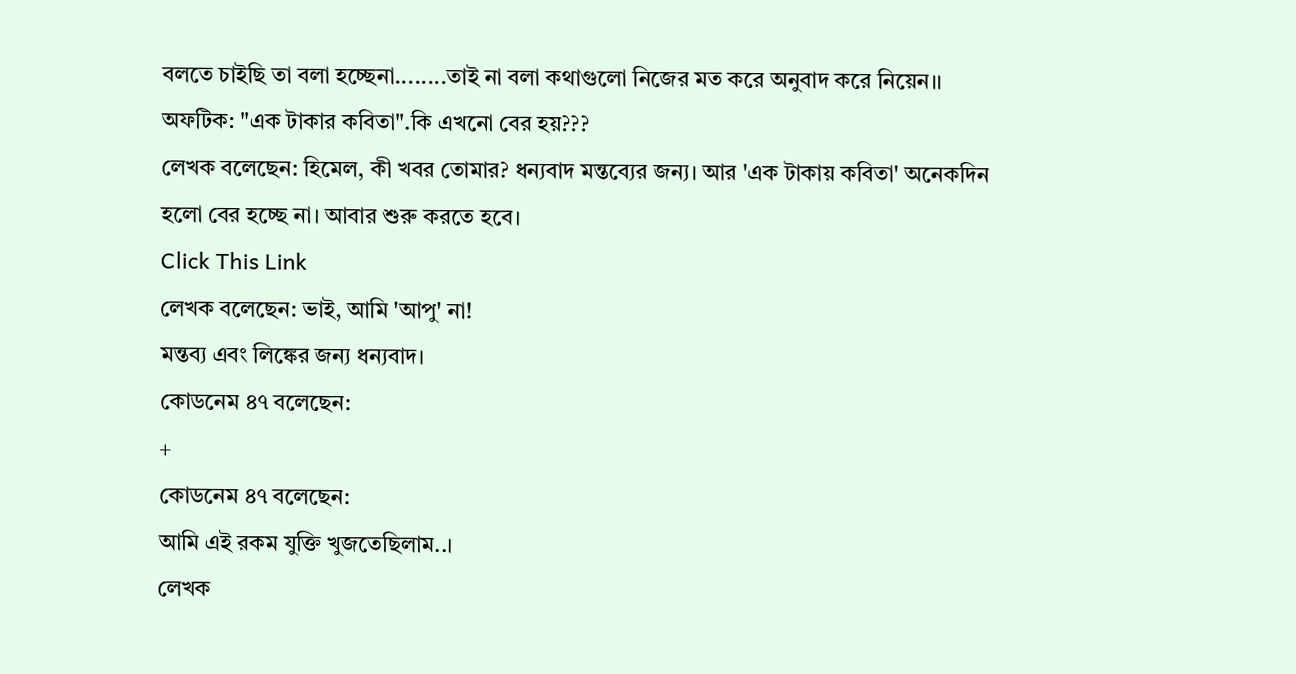বলতে চাইছি তা বলা হচ্ছেনা........তাই না বলা কথাগুলো নিজের মত করে অনুবাদ করে নিয়েন।।
অফটিক: "এক টাকার কবিতা".কি এখনো বের হয়???
লেখক বলেছেন: হিমেল, কী খবর তোমার? ধন্যবাদ মন্তব্যের জন্য। আর 'এক টাকায় কবিতা' অনেকদিন হলো বের হচ্ছে না। আবার শুরু করতে হবে।
Click This Link
লেখক বলেছেন: ভাই, আমি 'আপু' না!
মন্তব্য এবং লিঙ্কের জন্য ধন্যবাদ।
কোডনেম ৪৭ বলেছেন:
+
কোডনেম ৪৭ বলেছেন:
আমি এই রকম যুক্তি খুজতেছিলাম..।
লেখক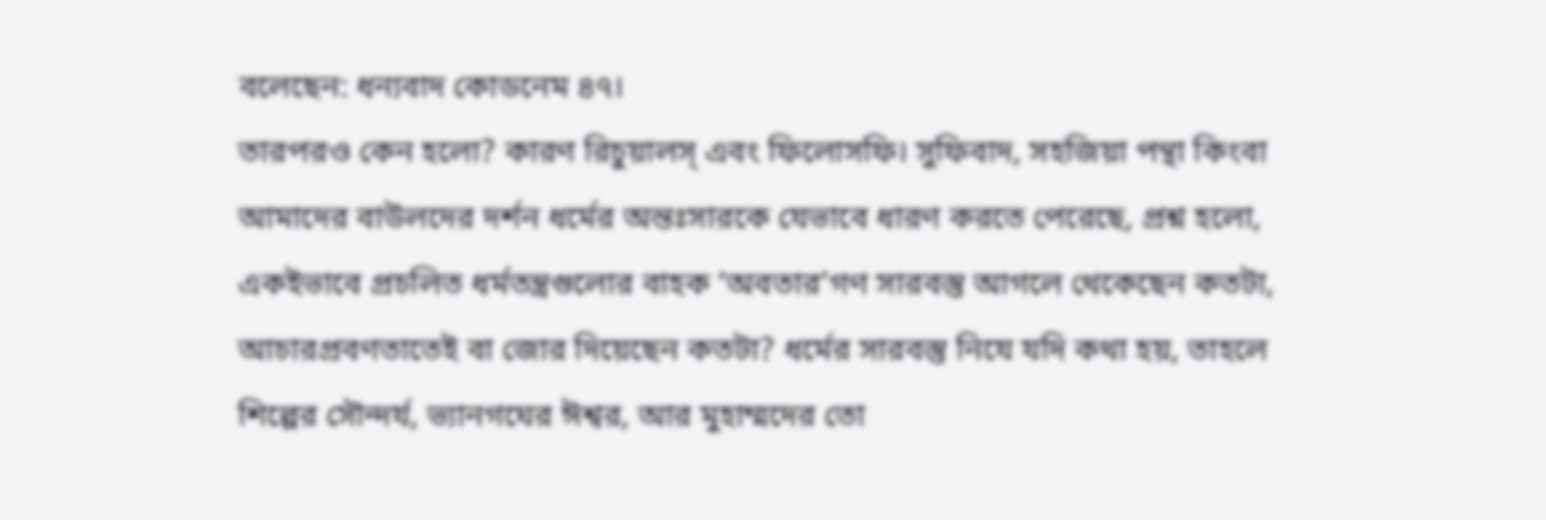বলেছেন: ধন্যবাদ কোডনেম ৪৭।
তারপরও কেন হলো? কারণ রিচুয়ালস্ এবং ফিলোসফি। সুফিবাদ, সহজিয়া পন্থা কিংবা আমাদের বাউলদের দর্শন ধর্মের অন্তঃসারকে যেভাবে ধারণ করতে পেরেছে, প্রশ্ন হলো, একইভাবে প্রচলিত ধর্মতন্ত্রগুলোর বাহক ‘অবতার’গণ সারবস্তু আগলে থেকেছেন কতটা, আচারপ্রবণতাতেই বা জোর দিয়েছেন কতটা? ধর্মের সারবস্তু নিযে যদি কথা হয়, তাহলে শিল্পের সৌন্দর্য, ভ্যানগঘের ঈশ্বর, আর মুহাম্মদের তো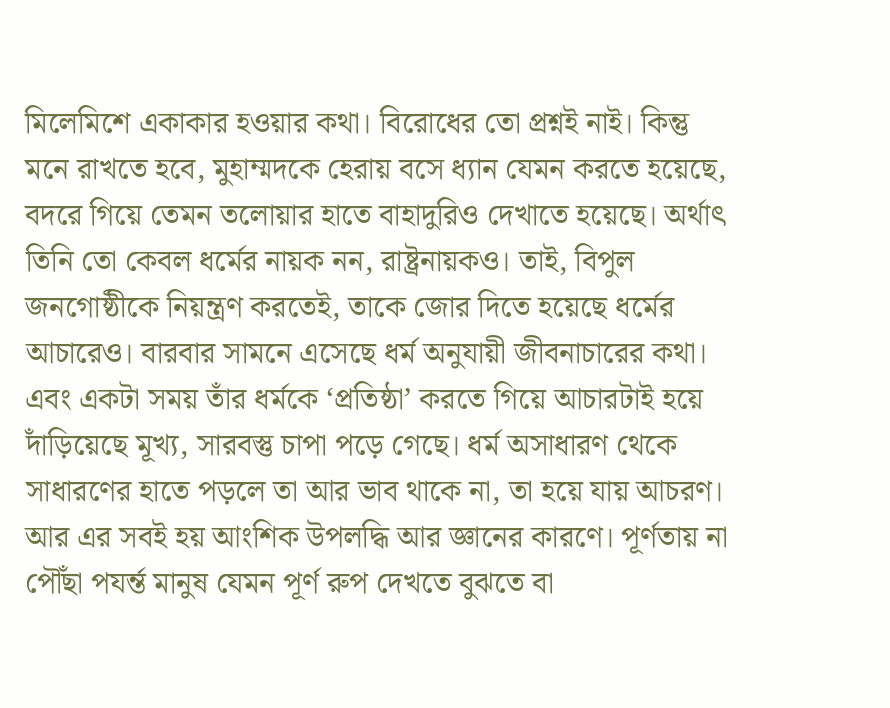মিলেমিশে একাকার হওয়ার কথা। বিরোধের তো প্রশ্নই নাই। কিন্তু মনে রাখতে হবে, মুহাম্মদকে হেরায় বসে ধ্যান যেমন করতে হয়েছে, বদরে গিয়ে তেমন তলোয়ার হাতে বাহাদুরিও দেখাতে হয়েছে। অর্থাৎ তিনি তো কেবল ধর্মের নায়ক নন, রাষ্ট্রনায়কও। তাই, বিপুল জনগোষ্ঠীকে নিয়ন্ত্রণ করতেই, তাকে জোর দিতে হয়েছে ধর্মের আচারেও। বারবার সামনে এসেছে ধর্ম অনুযায়ী জীবনাচারের কথা। এবং একটা সময় তাঁর ধর্মকে ‘প্রতিষ্ঠা’ করতে গিয়ে আচারটাই হয়ে দাঁড়িয়েছে মূখ্য, সারবস্তু চাপা পড়ে গেছে। ধর্ম অসাধারণ থেকে সাধারণের হাতে পড়লে তা আর ভাব থাকে না, তা হয়ে যায় আচরণ।
আর এর সবই হয় আংশিক উপলদ্ধি আর জ্ঞানের কারণে। পূর্ণতায় না পৌঁছা পযর্ন্ত মানুষ যেমন পূর্ণ রুপ দেখতে বুঝতে বা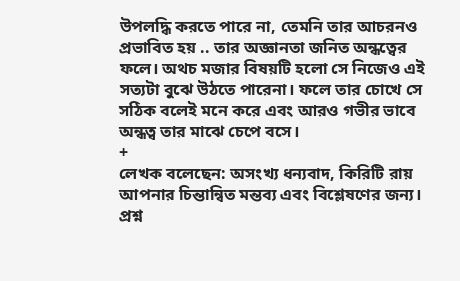উপলদ্ধি করতে পারে না, তেমনি তার আচরনও প্রভাবিত হয় .. তার অজ্ঞানতা জনিত অন্ধত্বের ফলে। অথচ মজার বিষয়টি হলো সে নিজেও এই সত্যটা বুঝে উঠতে পারেনা। ফলে তার চোখে সে সঠিক বলেই মনে করে এবং আরও গভীর ভাবে অন্ধত্ব তার মাঝে চেপে বসে।
+
লেখক বলেছেন: অসংখ্য ধন্যবাদ, কিরিটি রায় আপনার চিন্তান্বিত মন্তব্য এবং বিশ্লেষণের জন্য।
প্রশ্ন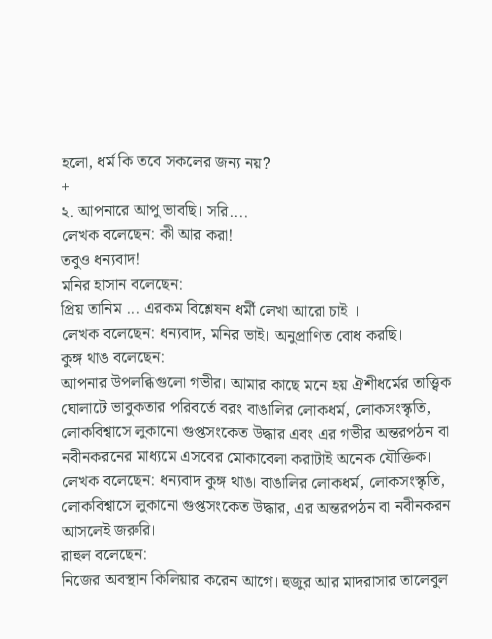হলো, ধর্ম কি তবে সকলের জন্য নয়?
+
২. আপনারে আপু ভাবছি। সরি....
লেখক বলেছেন: কী আর করা!
তবুও ধন্যবাদ!
মনির হাসান বলেছেন:
প্রিয় তানিম ... এরকম বিশ্লেষন ধর্মী লেখা আরো চাই ।
লেখক বলেছেন: ধন্যবাদ, মনির ভাই। অনুপ্রাণিত বোধ করছি।
কুঙ্গ থাঙ বলেছেন:
আপনার উপলব্ধিগুলো গভীর। আমার কাছে মনে হয় ঐশীধর্মের তাত্ত্বিক ঘোলাটে ভাবুকতার পরিবর্তে বরং বাঙালির লোকধর্ম, লোকসংস্কৃতি, লোকবিশ্বাসে লুকানো গুপ্তসংকেত উদ্ধার এবং এর গভীর অন্তরপঠন বা নবীনকরনের মাধ্যমে এসবের মোকাবেলা করাটাই অনেক যৌক্তিক।
লেখক বলেছেন: ধন্যবাদ কুঙ্গ থাঙ। বাঙালির লোকধর্ম, লোকসংস্কৃতি, লোকবিশ্বাসে লুকানো গুপ্তসংকেত উদ্ধার, এর অন্তরপঠন বা নবীনকরন আসলেই জরুরি।
রাহুল বলেছেন:
নিজের অবস্থান কিলিয়ার করেন আগে। হুজুর আর মাদরাসার তালেবুল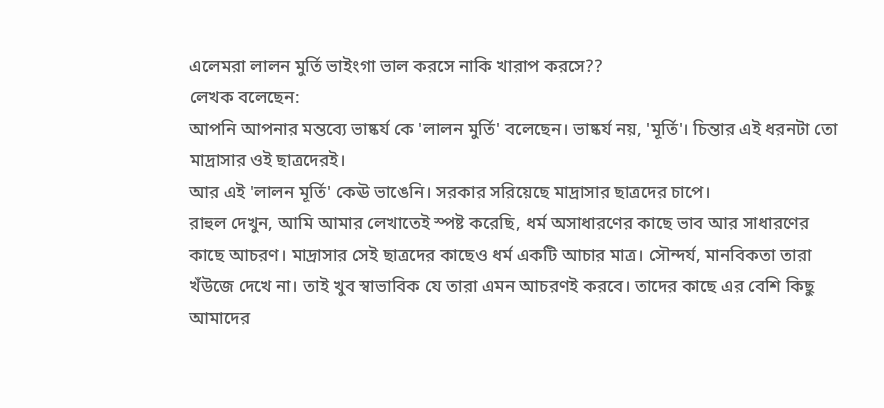এলেমরা লালন মুর্তি ভাইংগা ভাল করসে নাকি খারাপ করসে??
লেখক বলেছেন:
আপনি আপনার মন্তব্যে ভাষ্কর্য কে 'লালন মুর্তি' বলেছেন। ভাষ্কর্য নয়, 'মূর্তি'। চিন্তার এই ধরনটা তো মাদ্রাসার ওই ছাত্রদেরই।
আর এই 'লালন মূর্তি' কেঊ ভাঙেনি। সরকার সরিয়েছে মাদ্রাসার ছাত্রদের চাপে।
রাহুল দেখুন, আমি আমার লেখাতেই স্পষ্ট করেছি, ধর্ম অসাধারণের কাছে ভাব আর সাধারণের কাছে আচরণ। মাদ্রাসার সেই ছাত্রদের কাছেও ধর্ম একটি আচার মাত্র। সৌন্দর্য, মানবিকতা তারা খঁউজে দেখে না। তাই খুব স্বাভাবিক যে তারা এমন আচরণই করবে। তাদের কাছে এর বেশি কিছু আমাদের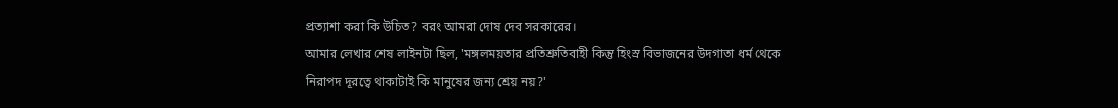প্রত্যাশা করা কি উচিত? বরং আমরা দোষ দেব সরকারের।
আমার লেখার শেষ লাইনটা ছিল, 'মঙ্গলময়তার প্রতিশ্রুতিবাহী কিন্তু হিংস্র বিভাজনের উদগাতা ধর্ম থেকে নিরাপদ দূরত্বে থাকাটাই কি মানুষের জন্য শ্রেয় নয়?'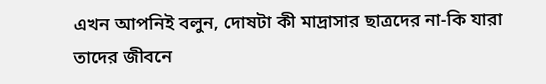এখন আপনিই বলুন, দোষটা কী মাদ্রাসার ছাত্রদের না-কি যারা তাদের জীবনে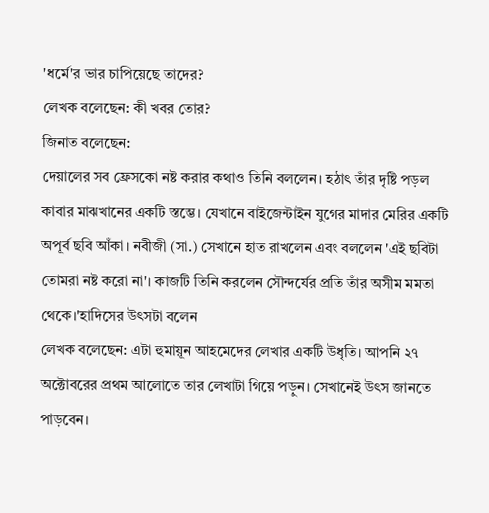'ধর্মে'র ভার চাপিয়েছে তাদের?
লেখক বলেছেন: কী খবর তোর?
জিনাত বলেছেন:
দেয়ালের সব ফ্রেসকো নষ্ট করার কথাও তিনি বললেন। হঠাৎ তাঁর দৃষ্টি পড়ল কাবার মাঝখানের একটি স্তম্ভে। যেখানে বাইজেন্টাইন যুগের মাদার মেরির একটি অপূর্ব ছবি আঁকা। নবীজী (সা.) সেখানে হাত রাখলেন এবং বললেন 'এই ছবিটা তোমরা নষ্ট করো না'। কাজটি তিনি করলেন সৌন্দর্যের প্রতি তাঁর অসীম মমতা থেকে।'হাদিসের উৎসটা বলেন
লেখক বলেছেন: এটা হুমায়ূন আহমেদের লেখার একটি উধৃতি। আপনি ২৭ অক্টোবরের প্রথম আলোতে তার লেখাটা গিয়ে পড়ুন। সেখানেই উৎস জানতে পাড়বেন।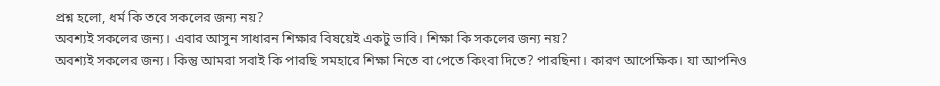প্রশ্ন হলো, ধর্ম কি তবে সকলের জন্য নয়?
অবশ্যই সকলের জন্য। এবার আসুন সাধারন শিক্ষার বিষয়েই একটু ভাবি। শিক্ষা কি সকলের জন্য নয়?
অবশ্যই সকলের জন্য। কিন্তু আমরা সবাই কি পারছি সমহারে শিক্ষা নিতে বা পেতে কিংবা দিতে? পারছিনা। কারণ আপেক্ষিক। যা আপনিও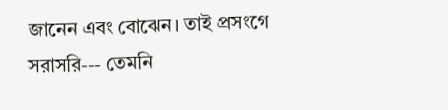জানেন এবং বোঝেন। তাই প্রসংগে সরাসরি--- তেমনি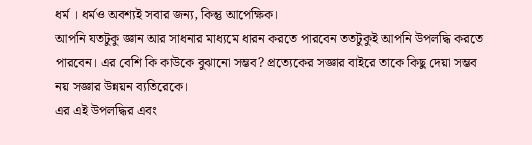ধর্ম । ধর্মও অবশ্যই সবার জন্য, কিন্তু আপেক্ষিক।
আপনি যতটুকু জ্ঞান আর সাধনার মাধ্যমে ধারন করতে পারবেন ততটুকুই আপনি উপলদ্ধি করতে পারবেন। এর বেশি কি কাউকে বুঝানো সম্ভব? প্রত্যেকের সজ্ঞার বাইরে তাকে কিছু দেয়া সম্ভব নয় সজ্ঞার উন্নয়ন ব্যতিরেকে।
এর এই উপলদ্ধির এবং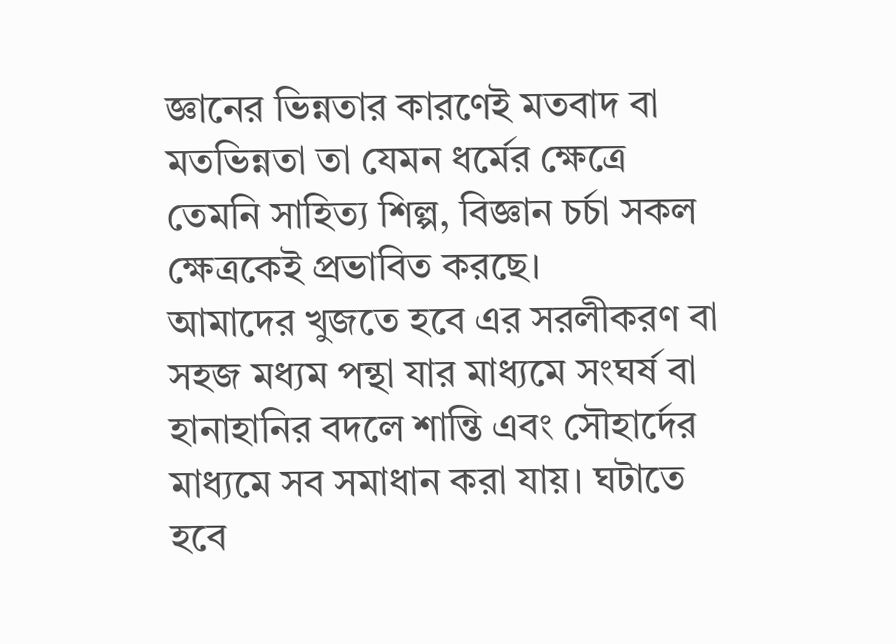জ্ঞানের ভিন্নতার কারণেই মতবাদ বা মতভিন্নতা তা যেমন ধর্মের ক্ষেত্রে তেমনি সাহিত্য শিল্প, বিজ্ঞান চর্চা সকল ক্ষেত্রকেই প্রভাবিত করছে।
আমাদের খুজতে হবে এর সরলীকরণ বা সহজ মধ্যম পন্থা যার মাধ্যমে সংঘর্ষ বা হানাহানির বদলে শান্তি এবং সৌহার্দের মাধ্যমে সব সমাধান করা যায়। ঘটাতে হবে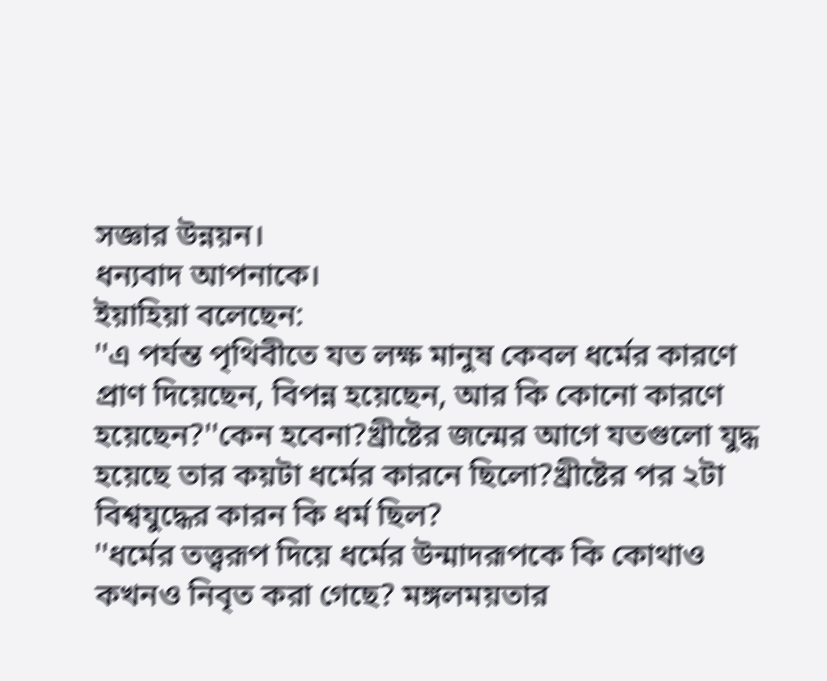সজ্ঞার উন্নয়ন।
ধন্যবাদ আপনাকে।
ইয়াহিয়া বলেছেন:
''এ পর্যন্ত পৃথিবীতে যত লক্ষ মানুষ কেবল ধর্মের কারণে প্রাণ দিয়েছেন, বিপন্ন হয়েছেন, আর কি কোনো কারণে হয়েছেন?''কেন হবেনা?খ্রীষ্টের জন্মের আগে যতগুলো যুদ্ধ হয়েছে তার কয়টা ধর্মের কারনে ছিলো?খ্রীষ্টের পর ২টা বিশ্বযুদ্ধের কারন কি ধর্ম ছিল?
''ধর্মের তত্ত্বরূপ দিয়ে ধর্মের উন্মাদরূপকে কি কোথাও কখনও নিবৃত করা গেছে? মঙ্গলময়তার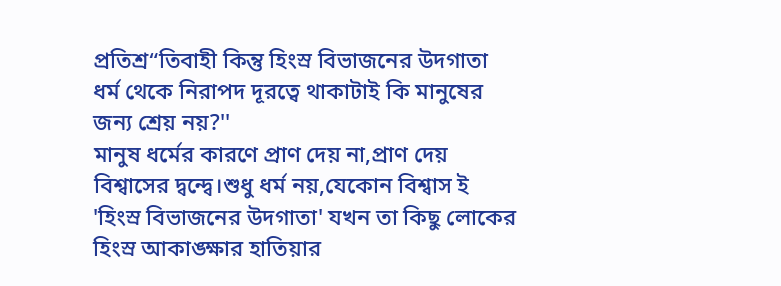প্রতিশ্র“তিবাহী কিন্তু হিংস্র বিভাজনের উদগাতা ধর্ম থেকে নিরাপদ দূরত্বে থাকাটাই কি মানুষের জন্য শ্রেয় নয়?''
মানুষ ধর্মের কারণে প্রাণ দেয় না,প্রাণ দেয় বিশ্বাসের দ্বন্দ্বে।শুধু ধর্ম নয়,যেকোন বিশ্বাস ই 'হিংস্র বিভাজনের উদগাতা' যখন তা কিছু লোকের হিংস্র আকাঙ্ক্ষার হাতিয়ার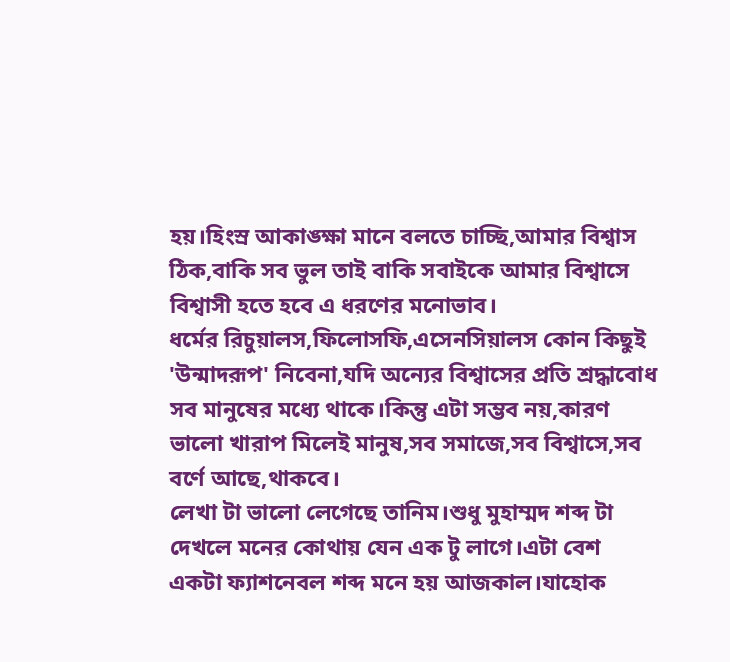হয়।হিংস্র আকাঙ্ক্ষা মানে বলতে চাচ্ছি,আমার বিশ্বাস ঠিক,বাকি সব ভুল তাই বাকি সবাইকে আমার বিশ্বাসে বিশ্বাসী হতে হবে এ ধরণের মনোভাব।
ধর্মের রিচুয়ালস,ফিলোসফি,এসেনসিয়ালস কোন কিছুই 'উন্মাদরূপ' নিবেনা,যদি অন্যের বিশ্বাসের প্রতি শ্রদ্ধাবোধ সব মানুষের মধ্যে থাকে।কিন্তু এটা সম্ভব নয়,কারণ ভালো খারাপ মিলেই মানুষ,সব সমাজে,সব বিশ্বাসে,সব বর্ণে আছে,থাকবে।
লেখা টা ভালো লেগেছে তানিম।শুধু মুহাম্মদ শব্দ টা দেখলে মনের কোথায় যেন এক টু লাগে।এটা বেশ একটা ফ্যাশনেবল শব্দ মনে হয় আজকাল।যাহোক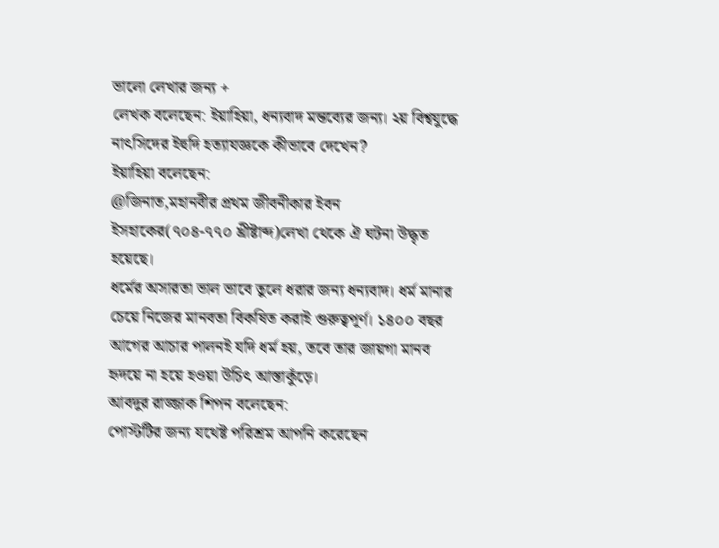ভালো লেখার জন্য +
লেখক বলেছেন: ইয়াহিয়া, ধন্যবাদ মন্তব্যের জন্য। ২য় বিশ্বযুদ্ধে নাৎসিদের ইহুদি হত্যাযজ্ঞকে কীভাবে দেখেন?
ইয়াহিয়া বলেছেন:
@জিনাত,মহানবীর প্রথম জীবনীকার ইবন ইসহাকের(৭০৪-৭৭০ খ্রীষ্টাব্দ)লেখা থেকে ঐ ঘটনা উদ্ধৃত হয়েছে।
ধর্মের অসারতা ভাল ভাবে তুলে ধরার জন্য ধন্যবাদ। ধর্ম মানার চেয়ে নিজের মানবতা বিকষিত করাই গুরুত্বপূর্ণ। ১৪০০ বছর আগের আচার পালনই যদি ধর্ম হয়, তবে তার জায়গা মানব হৃদয়ে না হয়ে হওয়া উচিৎ আস্তাকুঁড়ে।
আবদুর রাজ্জাক শিপন বলেছেন:
পোস্টটির জন্য যথেষ্ট পরিশ্রম আপনি করেছেন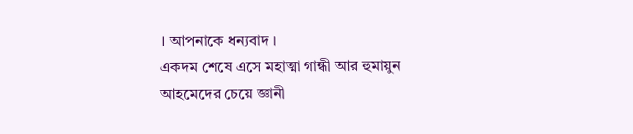। আপনাকে ধন্যবাদ ।
একদম শেষে এসে মহাত্মা গান্ধী আর হুমায়ুন আহমেদের চেয়ে জ্ঞানী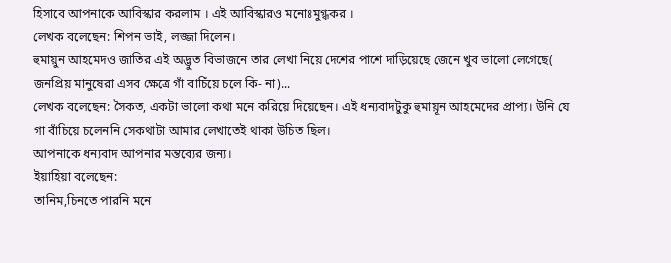হিসাবে আপনাকে আবিস্কার করলাম । এই আবিস্কারও মনোঃমুগ্ধকর ।
লেখক বলেছেন: শিপন ভাই, লজ্জা দিলেন।
হুমায়ুন আহমেদও জাতির এই অদ্ভুত বিভাজনে তার লেখা নিয়ে দেশের পাশে দাড়িয়েছে জেনে খুব ভালো লেগেছে( জনপ্রিয় মানুষেরা এসব ক্ষেত্রে গাঁ বাচিঁয়ে চলে কি- না)...
লেখক বলেছেন: সৈকত, একটা ভালো কথা মনে করিয়ে দিয়েছেন। এই ধন্যবাদটুকু হুমায়ূন আহমেদের প্রাপ্য। উনি যে গা বাঁচিয়ে চলেননি সেকথাটা আমার লেখাতেই থাকা উচিত ছিল।
আপনাকে ধন্যবাদ আপনার মন্তব্যের জন্য।
ইয়াহিয়া বলেছেন:
তানিম,চিনতে পারনি মনে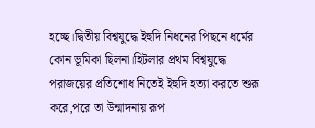হচ্ছে।দ্বিতীয় বিশ্বযুদ্ধে ইহুদি নিধনের পিছনে ধর্মের কোন ভূমিকা ছিলনা।হিটলার প্রথম বিশ্বযুদ্ধে পরাজয়ের প্রতিশোধ নিতেই ইহুদি হত্যা করতে শুরূ করে,পরে তা উন্মাদনায় রূপ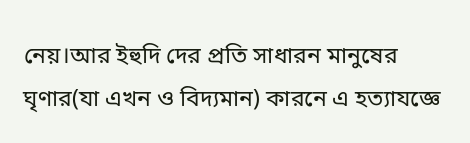নেয়।আর ইহুদি দের প্রতি সাধারন মানুষের ঘৃণার(যা এখন ও বিদ্যমান) কারনে এ হত্যাযজ্ঞে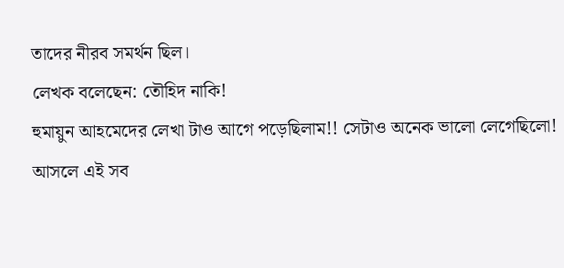তাদের নীরব সমর্থন ছিল।
লেখক বলেছেন: তৌহিদ নাকি!
হুমায়ুন আহমেদের লেখা টাও আগে পড়েছিলাম!! সেটাও অনেক ভালো লেগেছিলো!
আসলে এই সব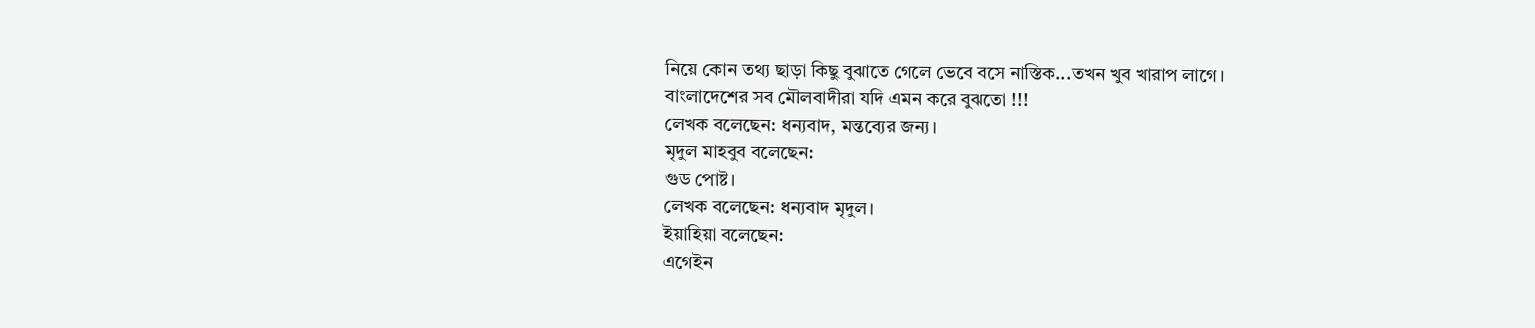নিয়ে কোন তথ্য ছাড়া কিছু বুঝাতে গেলে ভেবে বসে নাস্তিক...তখন খুব খারাপ লাগে।
বাংলাদেশের সব মৌলবাদীরা যদি এমন করে বুঝতো !!!
লেখক বলেছেন: ধন্যবাদ, মন্তব্যের জন্য।
মৃদুল মাহবুব বলেছেন:
গুড পোষ্ট।
লেখক বলেছেন: ধন্যবাদ মৃদুল।
ইয়াহিয়া বলেছেন:
এগেইন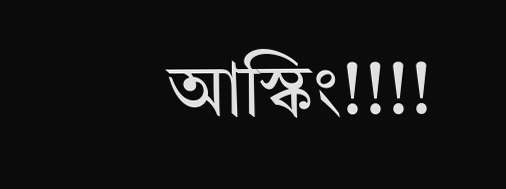আস্কিং!!!!